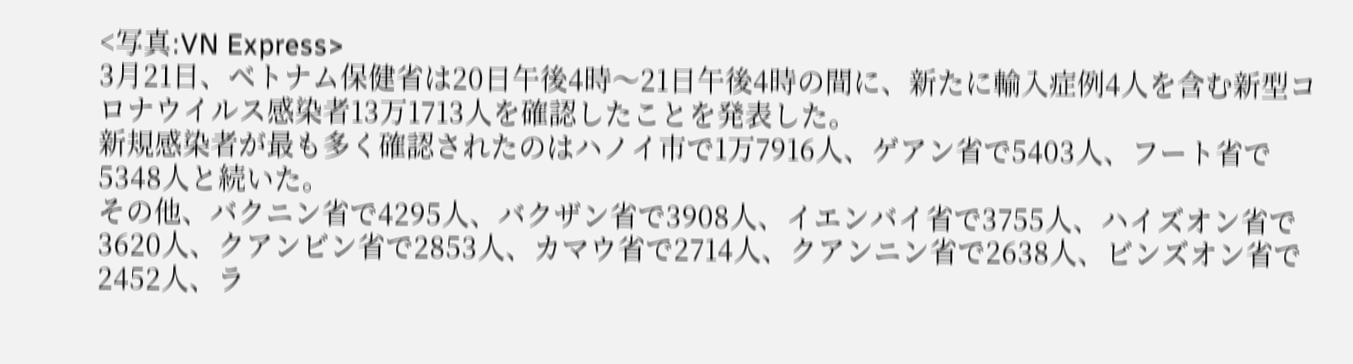<写真:VN Express>
3月21日、ベトナム保健省は20日午後4時〜21日午後4時の間に、新たに輸入症例4人を含む新型コロナウイルス感染者13万1713人を確認したことを発表した。
新規感染者が最も多く確認されたのはハノイ市で1万7916人、ゲアン省で5403人、フート省で5348人と続いた。
その他、バクニン省で4295人、バクザン省で3908人、イエンバイ省で3755人、ハイズオン省で3620人、クアンビン省で2853人、カマウ省で2714人、クアンニン省で2638人、ビンズオン省で2452人、ラ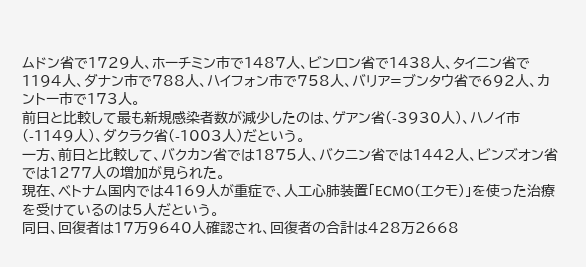ムドン省で1729人、ホーチミン市で1487人、ビンロン省で1438人、タイニン省で1194人、ダナン市で788人、ハイフォン市で758人、バリア=ブンタウ省で692人、カントー市で173人。
前日と比較して最も新規感染者数が減少したのは、ゲアン省(-3930人)、ハノイ市(-1149人)、ダクラク省(-1003人)だという。
一方、前日と比較して、バクカン省では1875人、バクニン省では1442人、ビンズオン省では1277人の増加が見られた。
現在、ベトナム国内では4169人が重症で、人工心肺装置「ECMO(エクモ)」を使った治療を受けているのは5人だという。
同日、回復者は17万9640人確認され、回復者の合計は428万2668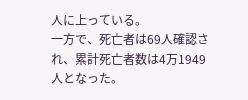人に上っている。
一方で、死亡者は69人確認され、累計死亡者数は4万1949人となった。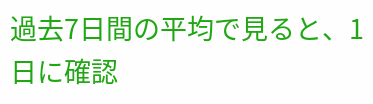過去7日間の平均で見ると、1日に確認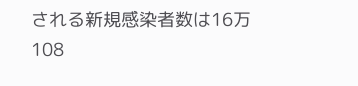される新規感染者数は16万108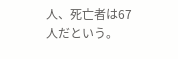人、死亡者は67人だという。